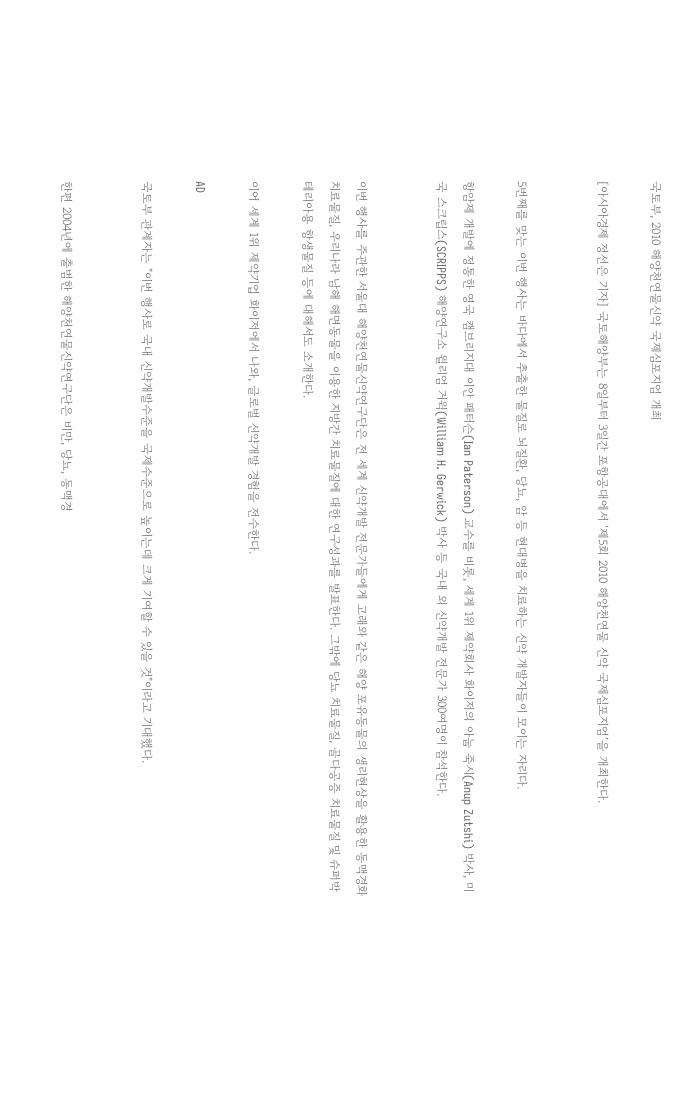국토부, 2010 해양천연물신약 국제심포지엄 개최

[아시아경제 정선은 기자] 국토해양부는 8일부터 3일간 포항공대에서 ‘제5회 2010 해양천연물 신약 국제심포지엄’을 개최한다.


5번째를 맞는 이번 행사는 바다에서 추출한 물질로 뇌질환, 당뇨, 암 등 현대병을 치료하는 신약 개발자들이 모이는 자리다.

항암제 개발에 정통한 영국 캠브리지대 이안 패터슨(Ian Paterson) 교수를 비롯, 세계 1위 제약회사 화이저의 아눕 죽시(Anup Zutshi) 박사, 미국 스크립스(SCRIPPS) 해양연구소 윌리엄 거윅(William H. Gerwick) 박사 등 국내 외 신약개발 전문가 300여명이 참석한다.


이번 행사를 주관한 서울대 해양천연물신약연구단은 전 세계 신약개발 전문가들에게 고래와 같은 해양 포유동물의 생리현상을 활용한 동맥경화 치료물질, 우리나라 남해 해면동물을 이용한 지방간 치료물질에 대한 연구성과를 발표한다. 그밖에 당뇨 치료물질, 골다공증 치료물질 및 슈퍼박테리아용 항생물질 등에 대해서도 소개한다.

이어 세계 1위 제약기업 화이저에서 나와, 글로벌 신약개발 경험을 전수한다.

AD

국토부 관계자는 "이번 행사로 국내 신약개발수준을 국제수준으로 높이는데 크게 기여할 수 있을 것"이라고 기대했다.


한편 2004년에 출범한 해양천연물신약연구단은 비만, 당뇨, 동맥경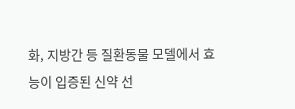화, 지방간 등 질환동물 모델에서 효능이 입증된 신약 선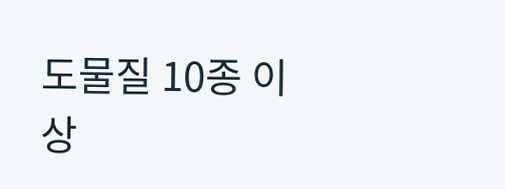도물질 10종 이상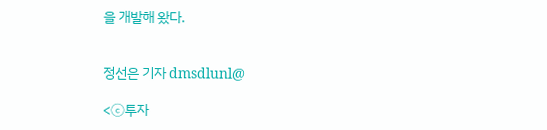을 개발해 왔다.


정선은 기자 dmsdlunl@

<ⓒ투자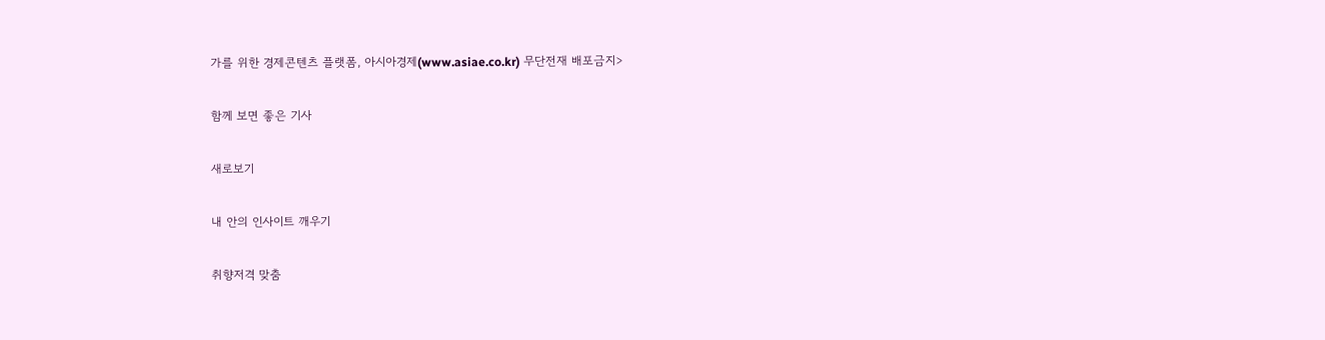가를 위한 경제콘텐츠 플랫폼, 아시아경제(www.asiae.co.kr) 무단전재 배포금지>

함께 보면 좋은 기사

새로보기

내 안의 인사이트 깨우기

취향저격 맞춤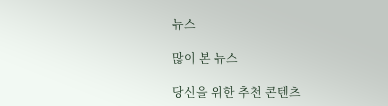뉴스

많이 본 뉴스

당신을 위한 추천 콘텐츠